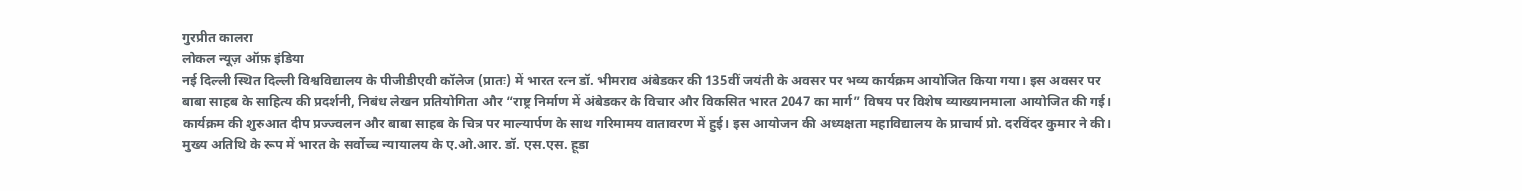गुरप्रीत कालरा
लोकल न्यूज़ ऑफ़ इंडिया
नई दिल्ली स्थित दिल्ली विश्वविद्यालय के पीजीडीएवी कॉलेज (प्रातः) में भारत रत्न डॉ. भीमराव अंबेडकर की 135वीं जयंती के अवसर पर भव्य कार्यक्रम आयोजित किया गया। इस अवसर पर बाबा साहब के साहित्य की प्रदर्शनी, निबंध लेखन प्रतियोगिता और “राष्ट्र निर्माण में अंबेडकर के विचार और विकसित भारत 2047 का मार्ग” विषय पर विशेष व्याख्यानमाला आयोजित की गई।
कार्यक्रम की शुरुआत दीप प्रज्ज्वलन और बाबा साहब के चित्र पर माल्यार्पण के साथ गरिमामय वातावरण में हुई। इस आयोजन की अध्यक्षता महाविद्यालय के प्राचार्य प्रो. दरविंदर कुमार ने की। मुख्य अतिथि के रूप में भारत के सर्वोच्च न्यायालय के ए.ओ.आर. डॉ. एस.एस. हूडा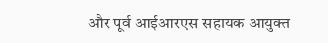और पूर्व आईआरएस सहायक आयुक्त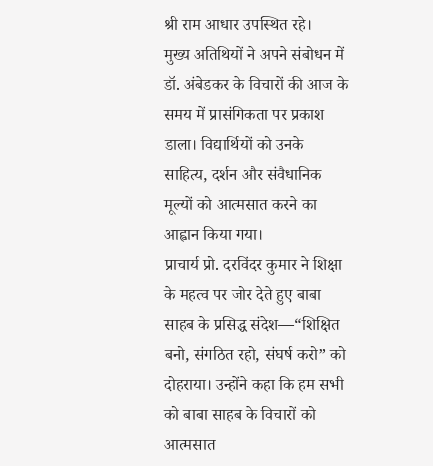श्री राम आधार उपस्थित रहे।
मुख्य अतिथियों ने अपने संबोधन में डॉ. अंबेडकर के विचारों की आज के समय में प्रासंगिकता पर प्रकाश डाला। विद्यार्थियों को उनके साहित्य, दर्शन और संवैधानिक मूल्यों को आत्मसात करने का आह्वान किया गया।
प्राचार्य प्रो. दरविंदर कुमार ने शिक्षा के महत्व पर जोर देते हुए बाबा साहब के प्रसिद्ध संदेश—“शिक्षित बनो, संगठित रहो, संघर्ष करो” को दोहराया। उन्होंने कहा कि हम सभी को बाबा साहब के विचारों को आत्मसात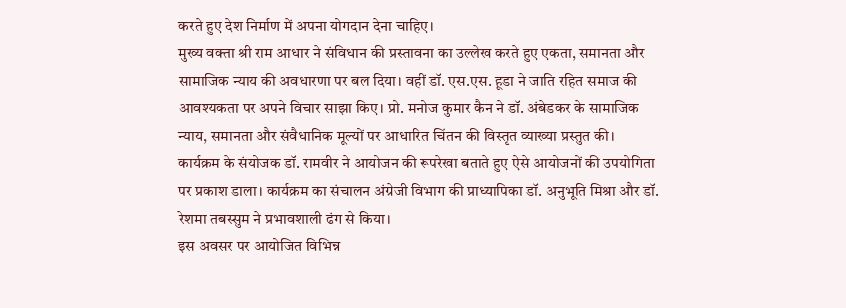करते हुए देश निर्माण में अपना योगदान देना चाहिए।
मुख्य वक्ता श्री राम आधार ने संविधान की प्रस्तावना का उल्लेख करते हुए एकता, समानता और सामाजिक न्याय की अवधारणा पर बल दिया। वहीं डॉ. एस.एस. हूडा ने जाति रहित समाज की आवश्यकता पर अपने विचार साझा किए। प्रो. मनोज कुमार कैन ने डॉ. अंबेडकर के सामाजिक न्याय, समानता और संवैधानिक मूल्यों पर आधारित चिंतन की विस्तृत व्याख्या प्रस्तुत की।
कार्यक्रम के संयोजक डॉ. रामवीर ने आयोजन की रूपरेखा बताते हुए ऐसे आयोजनों की उपयोगिता पर प्रकाश डाला। कार्यक्रम का संचालन अंग्रेजी विभाग की प्राध्यापिका डॉ. अनुभूति मिश्रा और डॉ. रेशमा तबस्सुम ने प्रभावशाली ढंग से किया।
इस अवसर पर आयोजित विभिन्न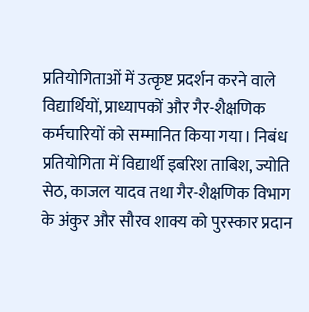प्रतियोगिताओं में उत्कृष्ट प्रदर्शन करने वाले विद्यार्थियों, प्राध्यापकों और गैर-शैक्षणिक कर्मचारियों को सम्मानित किया गया। निबंध प्रतियोगिता में विद्यार्थी इबरिश ताबिश, ज्योति सेठ, काजल यादव तथा गैर-शैक्षणिक विभाग के अंकुर और सौरव शाक्य को पुरस्कार प्रदान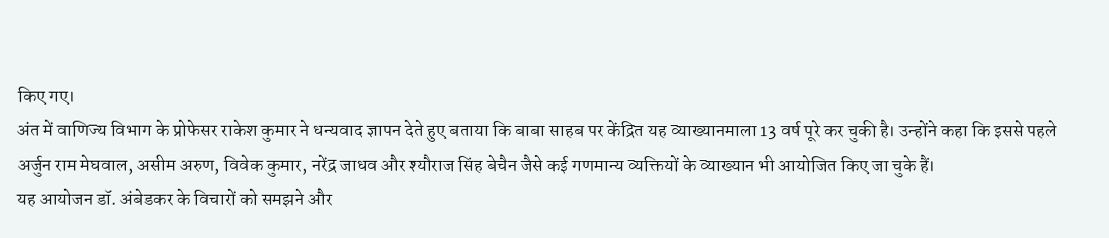किए गए।
अंत में वाणिज्य विभाग के प्रोफेसर राकेश कुमार ने धन्यवाद ज्ञापन देते हुए बताया कि बाबा साहब पर केंद्रित यह व्याख्यानमाला 13 वर्ष पूरे कर चुकी है। उन्होंने कहा कि इससे पहले अर्जुन राम मेघवाल, असीम अरुण, विवेक कुमार, नरेंद्र जाधव और श्यौराज सिंह बेचैन जैसे कई गणमान्य व्यक्तियों के व्याख्यान भी आयोजित किए जा चुके हैं।
यह आयोजन डॉ. अंबेडकर के विचारों को समझने और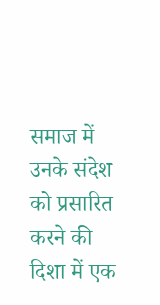समाज में उनके संदेश को प्रसारित करने की दिशा में एक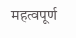महत्वपूर्ण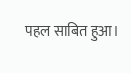पहल साबित हुआ।